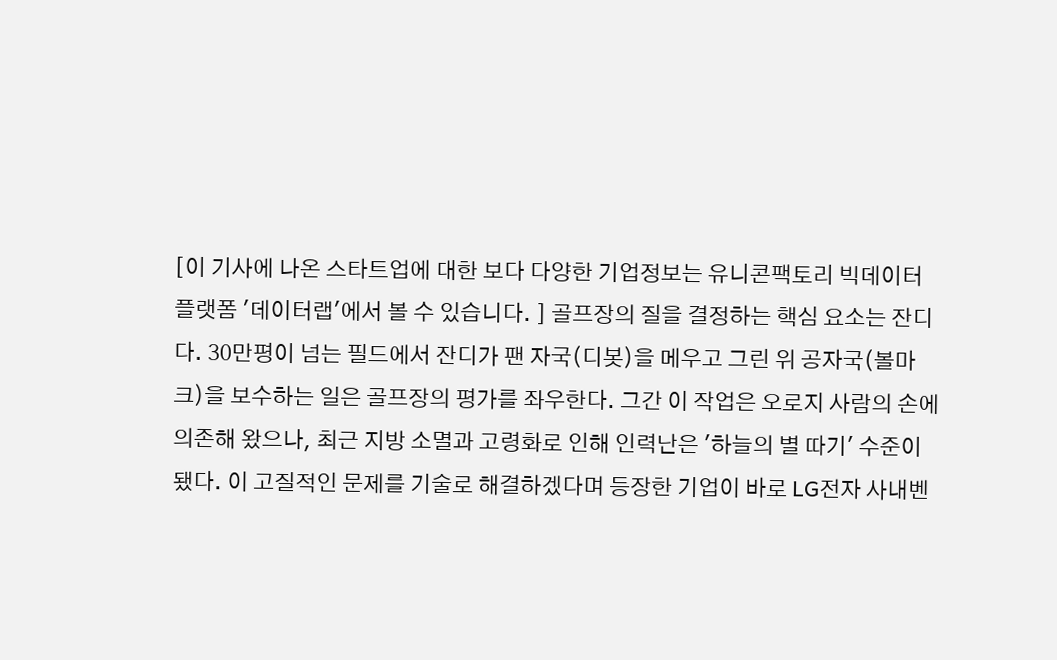[이 기사에 나온 스타트업에 대한 보다 다양한 기업정보는 유니콘팩토리 빅데이터 플랫폼 '데이터랩'에서 볼 수 있습니다. ] 골프장의 질을 결정하는 핵심 요소는 잔디다. 30만평이 넘는 필드에서 잔디가 팬 자국(디봇)을 메우고 그린 위 공자국(볼마크)을 보수하는 일은 골프장의 평가를 좌우한다. 그간 이 작업은 오로지 사람의 손에 의존해 왔으나, 최근 지방 소멸과 고령화로 인해 인력난은 '하늘의 별 따기' 수준이 됐다. 이 고질적인 문제를 기술로 해결하겠다며 등장한 기업이 바로 LG전자 사내벤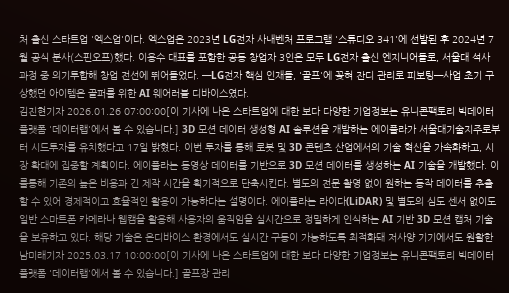처 출신 스타트업 '엑스업'이다. 엑스업은 2023년 LG전자 사내벤처 프로그램 '스튜디오 341'에 선발된 후 2024년 7월 공식 분사(스핀오프)했다. 이용수 대표를 포함한 공동 창업자 3인은 모두 LG전자 출신 엔지니어들로, 서울대 석사 과정 중 의기투합해 창업 전선에 뛰어들었다. ━LG전자 핵심 인재들, '골프'에 꽂혀 잔디 관리로 피보팅━사업 초기 구상했던 아이템은 골퍼를 위한 AI 웨어러블 디바이스였다.
김진현기자 2026.01.26 07:00:00[이 기사에 나온 스타트업에 대한 보다 다양한 기업정보는 유니콘팩토리 빅데이터 플랫폼 '데이터랩'에서 볼 수 있습니다.] 3D 모션 데이터 생성형 AI 솔루션을 개발하는 에이플라가 서울대기술지주로부터 시드투자를 유치했다고 17일 밝혔다. 이번 투자를 통해 로봇 및 3D 콘텐츠 산업에서의 기술 혁신을 가속화하고, 시장 확대에 집중할 계획이다. 에이플라는 동영상 데이터를 기반으로 3D 모션 데이터를 생성하는 AI 기술을 개발했다. 이를통해 기존의 높은 비용과 긴 제작 시간을 획기적으로 단축시킨다. 별도의 전문 촬영 없이 원하는 동작 데이터를 추출할 수 있어 경제적이고 효율적인 활용이 가능하다는 설명이다. 에이플라는 라이다(LiDAR) 및 별도의 심도 센서 없이도 일반 스마트폰 카메라나 웹캠을 활용해 사용자의 움직임을 실시간으로 정밀하게 인식하는 AI 기반 3D 모션 캡처 기술을 보유하고 있다. 해당 기술은 온디바이스 환경에서도 실시간 구동이 가능하도록 최적화돼 저사양 기기에서도 원활한
남미래기자 2025.03.17 10:00:00[이 기사에 나온 스타트업에 대한 보다 다양한 기업정보는 유니콘팩토리 빅데이터 플랫폼 '데이터랩'에서 볼 수 있습니다.] 골프장 관리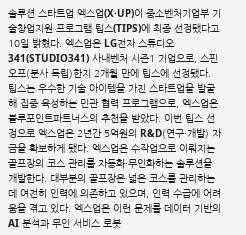솔루션 스타트업 엑스업(X·UP)이 중소벤처기업부 기술창업지원 프로그램 팁스(TIPS)에 최종 선정됐다고 10일 밝혔다. 엑스업은 LG전자 스튜디오341(STUDIO341) 사내벤처 시즌1 기업으로, 스핀오프(분사 독립)한지 2개월 만에 팁스에 선정됐다. 팁스는 우수한 기술 아이템을 가진 스타트업을 발굴해 집중 육성하는 민관 협력 프로그램으로, 엑스업은 블루포인트파트너스의 추천을 받았다. 이번 팁스 선정으로 엑스업은 2년간 5억원의 R&D(연구·개발) 자금을 확보하게 됐다. 엑스업은 수작업으로 이뤄지는 골프장의 코스 관리를 자동화·무인화하는 솔루션을 개발한다. 대부분의 골프장은 넓은 코스를 관리하는 데 여전히 인력에 의존하고 있으며, 인력 수급에 어려움을 겪고 있다. 엑스업은 이런 문제를 데이터 기반의 AI 분석과 무인 서비스 로봇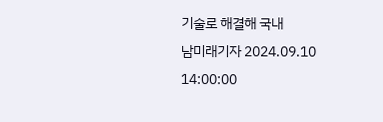기술로 해결해 국내
남미래기자 2024.09.10 14:00:00